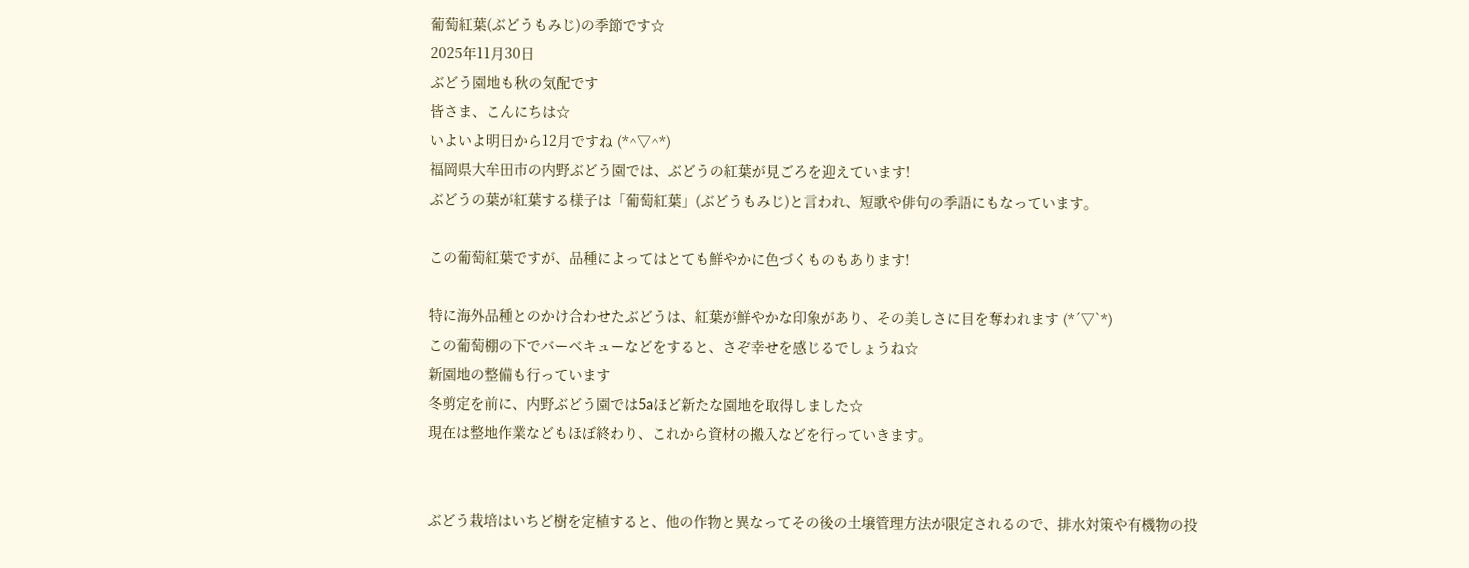葡萄紅葉(ぶどうもみじ)の季節です☆
2025年11月30日
ぶどう園地も秋の気配です
皆さま、こんにちは☆
いよいよ明日から12月ですね (*^▽^*)
福岡県大牟田市の内野ぶどう園では、ぶどうの紅葉が見ごろを迎えています!
ぶどうの葉が紅葉する様子は「葡萄紅葉」(ぶどうもみじ)と言われ、短歌や俳句の季語にもなっています。

この葡萄紅葉ですが、品種によってはとても鮮やかに色づくものもあります!

特に海外品種とのかけ合わせたぶどうは、紅葉が鮮やかな印象があり、その美しさに目を奪われます (*´▽`*)
この葡萄棚の下でバーベキューなどをすると、さぞ幸せを感じるでしょうね☆
新園地の整備も行っています
冬剪定を前に、内野ぶどう園では5aほど新たな園地を取得しました☆
現在は整地作業などもほぼ終わり、これから資材の搬入などを行っていきます。


ぶどう栽培はいちど樹を定植すると、他の作物と異なってその後の土壌管理方法が限定されるので、排水対策や有機物の投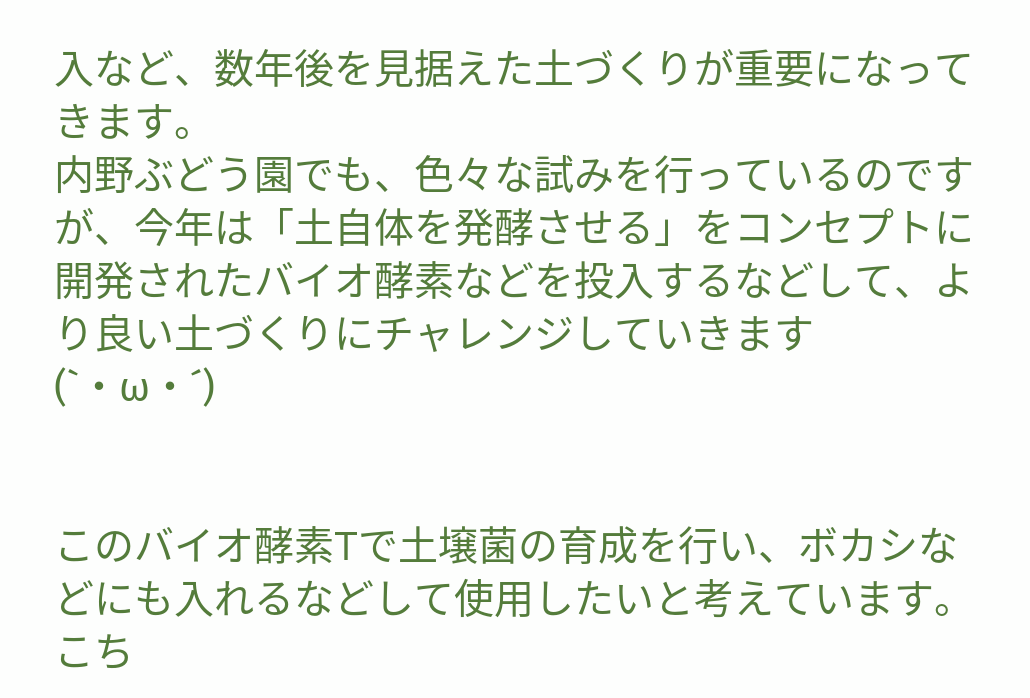入など、数年後を見据えた土づくりが重要になってきます。
内野ぶどう園でも、色々な試みを行っているのですが、今年は「土自体を発酵させる」をコンセプトに開発されたバイオ酵素などを投入するなどして、より良い土づくりにチャレンジしていきます (`・ω・´)


このバイオ酵素Tで土壌菌の育成を行い、ボカシなどにも入れるなどして使用したいと考えています。
こち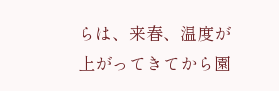らは、来春、温度が上がってきてから園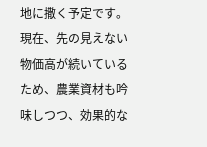地に撒く予定です。
現在、先の見えない物価高が続いているため、農業資材も吟味しつつ、効果的な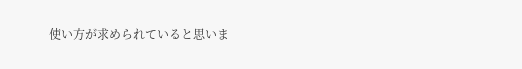使い方が求められていると思いま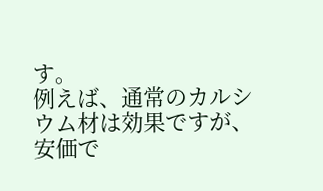す。
例えば、通常のカルシウム材は効果ですが、安価で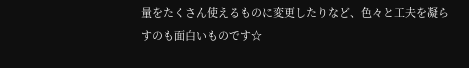量をたくさん使えるものに変更したりなど、色々と工夫を凝らすのも面白いものです☆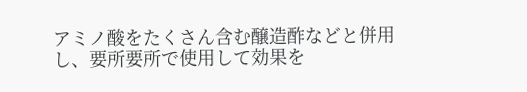アミノ酸をたくさん含む醸造酢などと併用し、要所要所で使用して効果を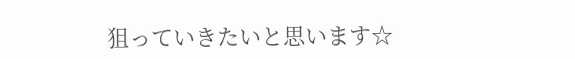狙っていきたいと思います☆